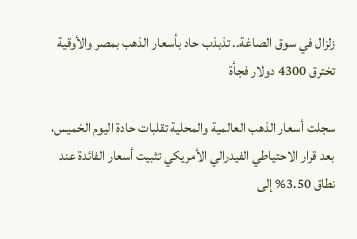زلزال في سوق الصاغة.. تذبذب حاد بأسعار الذهب بمصر والأوقية تخترق 4300 دولار فجأة

سجلت أسعار الذهب العالمية والمحلية تقلبات حادة اليوم الخميس، بعد قرار الاحتياطي الفيدرالي الأمريكي تثبيت أسعار الفائدة عند نطاق 3.50% إلى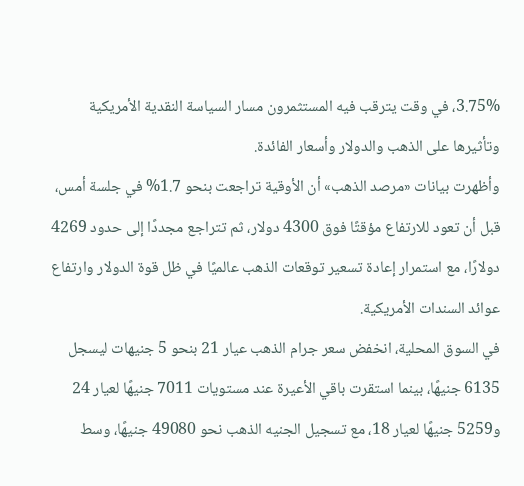3.75%، في وقت يترقب فيه المستثمرون مسار السياسة النقدية الأمريكية وتأثيرها على الذهب والدولار وأسعار الفائدة.
وأظهرت بيانات «مرصد الذهب» أن الأوقية تراجعت بنحو 1.7% في جلسة أمس، قبل أن تعود للارتفاع مؤقتًا فوق 4300 دولار، ثم تتراجع مجددًا إلى حدود 4269 دولارًا، مع استمرار إعادة تسعير توقعات الذهب عالميًا في ظل قوة الدولار وارتفاع عوائد السندات الأمريكية.
في السوق المحلية، انخفض سعر جرام الذهب عيار 21 بنحو 5 جنيهات ليسجل 6135 جنيهًا، بينما استقرت باقي الأعيرة عند مستويات 7011 جنيهًا لعيار 24 و5259 جنيهًا لعيار 18، مع تسجيل الجنيه الذهب نحو 49080 جنيهًا، وسط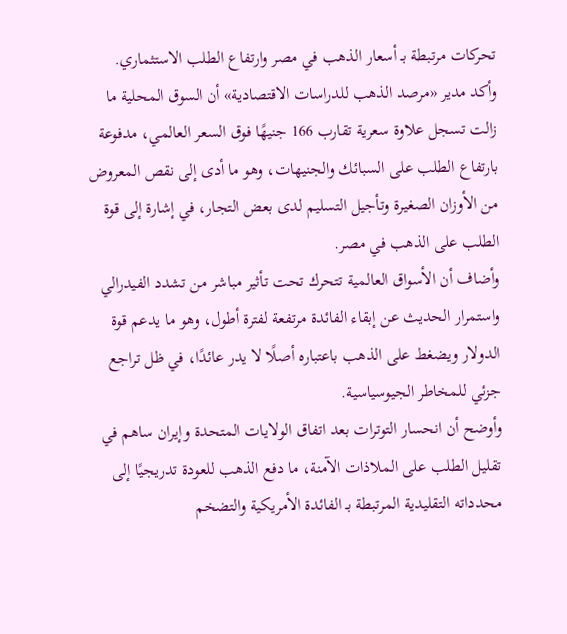تحركات مرتبطة بـ أسعار الذهب في مصر وارتفاع الطلب الاستثماري.
وأكد مدير «مرصد الذهب للدراسات الاقتصادية» أن السوق المحلية ما زالت تسجل علاوة سعرية تقارب 166 جنيهًا فوق السعر العالمي، مدفوعة بارتفاع الطلب على السبائك والجنيهات، وهو ما أدى إلى نقص المعروض من الأوزان الصغيرة وتأجيل التسليم لدى بعض التجار، في إشارة إلى قوة الطلب على الذهب في مصر.
وأضاف أن الأسواق العالمية تتحرك تحت تأثير مباشر من تشدد الفيدرالي واستمرار الحديث عن إبقاء الفائدة مرتفعة لفترة أطول، وهو ما يدعم قوة الدولار ويضغط على الذهب باعتباره أصلًا لا يدر عائدًا، في ظل تراجع جزئي للمخاطر الجيوسياسية.
وأوضح أن انحسار التوترات بعد اتفاق الولايات المتحدة وإيران ساهم في تقليل الطلب على الملاذات الآمنة، ما دفع الذهب للعودة تدريجيًا إلى محدداته التقليدية المرتبطة بـ الفائدة الأمريكية والتضخم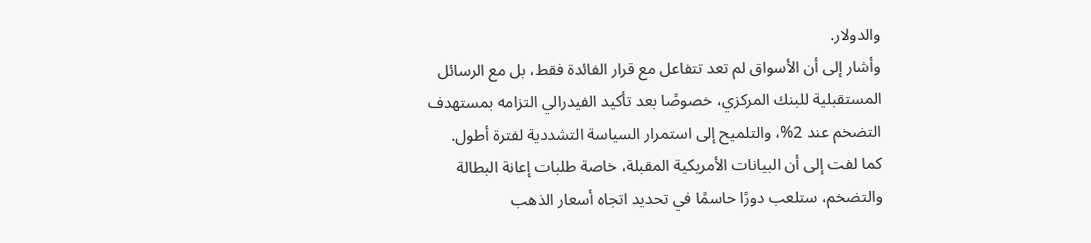والدولار.
وأشار إلى أن الأسواق لم تعد تتفاعل مع قرار الفائدة فقط، بل مع الرسائل المستقبلية للبنك المركزي، خصوصًا بعد تأكيد الفيدرالي التزامه بمستهدف التضخم عند 2%، والتلميح إلى استمرار السياسة التشددية لفترة أطول.
كما لفت إلى أن البيانات الأمريكية المقبلة، خاصة طلبات إعانة البطالة والتضخم، ستلعب دورًا حاسمًا في تحديد اتجاه أسعار الذهب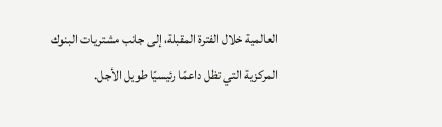العالمية خلال الفترة المقبلة، إلى جانب مشتريات البنوك المركزية التي تظل داعمًا رئيسيًا طويل الأجل.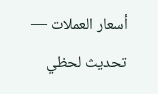أسعار العملات — تحديث لحظي